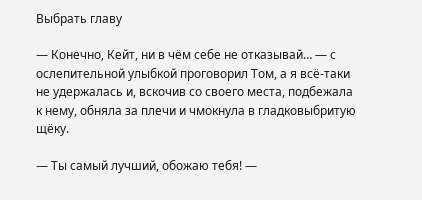Выбрать главу

— Конечно, Кейт, ни в чём себе не отказывай… — с ослепительной улыбкой проговорил Том, а я всё-таки не удержалась и, вскочив со своего места, подбежала к нему, обняла за плечи и чмокнула в гладковыбритую щёку.

— Ты самый лучший, обожаю тебя! —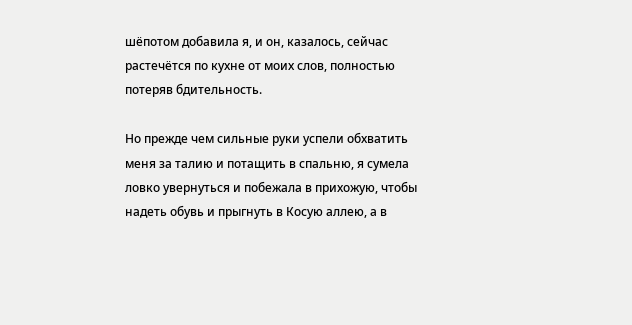шёпотом добавила я, и он, казалось, сейчас растечётся по кухне от моих слов, полностью потеряв бдительность.

Но прежде чем сильные руки успели обхватить меня за талию и потащить в спальню, я сумела ловко увернуться и побежала в прихожую, чтобы надеть обувь и прыгнуть в Косую аллею, а в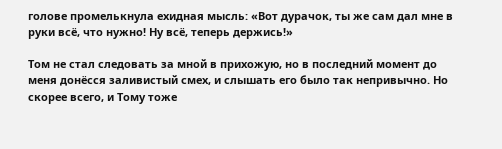голове промелькнула ехидная мысль: «Вот дурачок, ты же сам дал мне в руки всё, что нужно! Ну всё, теперь держись!»

Том не стал следовать за мной в прихожую, но в последний момент до меня донёсся заливистый смех, и слышать его было так непривычно. Но скорее всего, и Тому тоже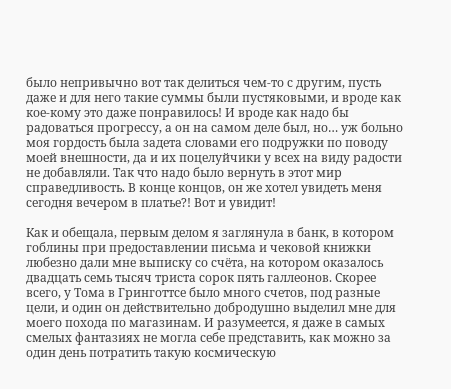было непривычно вот так делиться чем-то с другим, пусть даже и для него такие суммы были пустяковыми, и вроде как кое-кому это даже понравилось! И вроде как надо бы радоваться прогрессу, а он на самом деле был, но… уж больно моя гордость была задета словами его подружки по поводу моей внешности, да и их поцелуйчики у всех на виду радости не добавляли. Так что надо было вернуть в этот мир справедливость. В конце концов, он же хотел увидеть меня сегодня вечером в платье?! Вот и увидит!

Как и обещала, первым делом я заглянула в банк, в котором гоблины при предоставлении письма и чековой книжки любезно дали мне выписку со счёта, на котором оказалось двадцать семь тысяч триста сорок пять галлеонов. Скорее всего, у Тома в Гринготтсе было много счетов, под разные цели, и один он действительно добродушно выделил мне для моего похода по магазинам. И разумеется, я даже в самых смелых фантазиях не могла себе представить, как можно за один день потратить такую космическую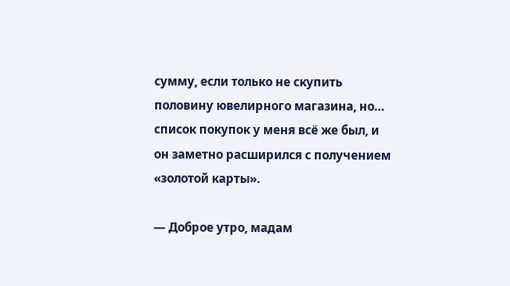сумму, если только не скупить половину ювелирного магазина, но… список покупок у меня всё же был, и он заметно расширился с получением «золотой карты».

— Доброе утро, мадам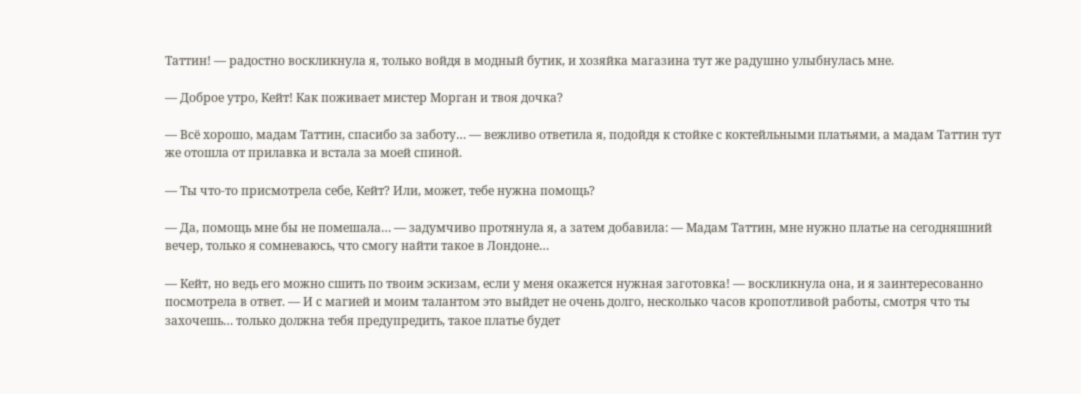Таттин! — радостно воскликнула я, только войдя в модный бутик, и хозяйка магазина тут же радушно улыбнулась мне.

— Доброе утро, Кейт! Как поживает мистер Морган и твоя дочка?

— Всё хорошо, мадам Таттин, спасибо за заботу… — вежливо ответила я, подойдя к стойке с коктейльными платьями, а мадам Таттин тут же отошла от прилавка и встала за моей спиной.

— Ты что-то присмотрела себе, Кейт? Или, может, тебе нужна помощь?

— Да, помощь мне бы не помешала… — задумчиво протянула я, а затем добавила: — Мадам Таттин, мне нужно платье на сегодняшний вечер, только я сомневаюсь, что смогу найти такое в Лондоне…

— Кейт, но ведь его можно сшить по твоим эскизам, если у меня окажется нужная заготовка! — воскликнула она, и я заинтересованно посмотрела в ответ. — И с магией и моим талантом это выйдет не очень долго, несколько часов кропотливой работы, смотря что ты захочешь… только должна тебя предупредить, такое платье будет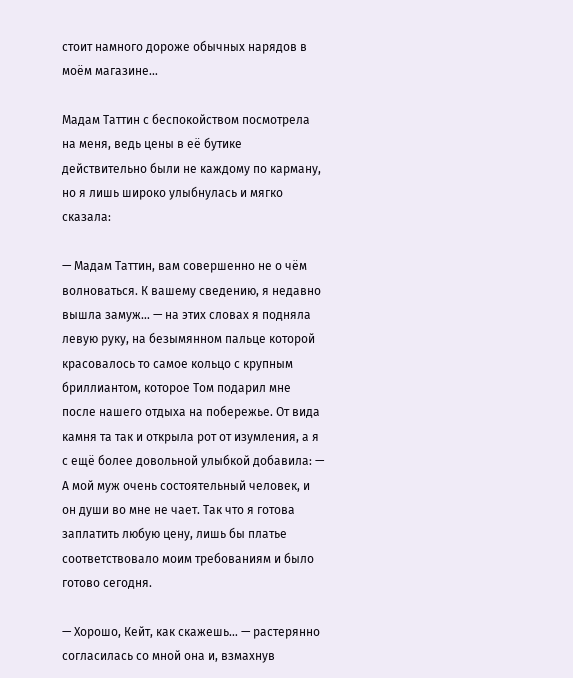стоит намного дороже обычных нарядов в моём магазине…

Мадам Таттин с беспокойством посмотрела на меня, ведь цены в её бутике действительно были не каждому по карману, но я лишь широко улыбнулась и мягко сказала:

— Мадам Таттин, вам совершенно не о чём волноваться. К вашему сведению, я недавно вышла замуж… — на этих словах я подняла левую руку, на безымянном пальце которой красовалось то самое кольцо с крупным бриллиантом, которое Том подарил мне после нашего отдыха на побережье. От вида камня та так и открыла рот от изумления, а я с ещё более довольной улыбкой добавила: — А мой муж очень состоятельный человек, и он души во мне не чает. Так что я готова заплатить любую цену, лишь бы платье соответствовало моим требованиям и было готово сегодня.

— Хорошо, Кейт, как скажешь… — растерянно согласилась со мной она и, взмахнув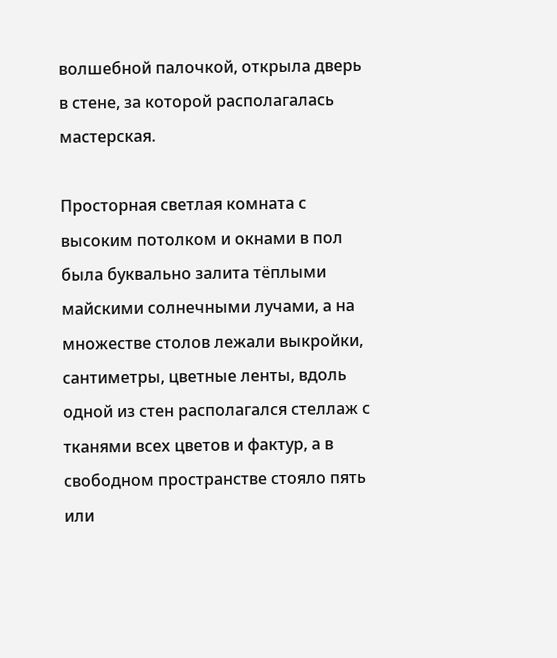волшебной палочкой, открыла дверь в стене, за которой располагалась мастерская.

Просторная светлая комната с высоким потолком и окнами в пол была буквально залита тёплыми майскими солнечными лучами, а на множестве столов лежали выкройки, сантиметры, цветные ленты, вдоль одной из стен располагался стеллаж с тканями всех цветов и фактур, а в свободном пространстве стояло пять или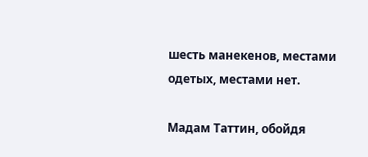шесть манекенов, местами одетых, местами нет.

Мадам Таттин, обойдя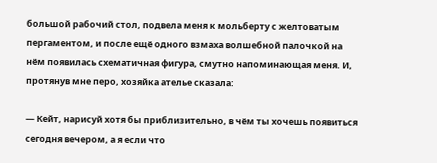большой рабочий стол, подвела меня к мольберту с желтоватым пергаментом, и после ещё одного взмаха волшебной палочкой на нём появилась схематичная фигура, смутно напоминающая меня. И, протянув мне перо, хозяйка ателье сказала:

— Кейт, нарисуй хотя бы приблизительно, в чём ты хочешь появиться сегодня вечером, а я если что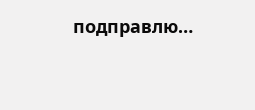подправлю…